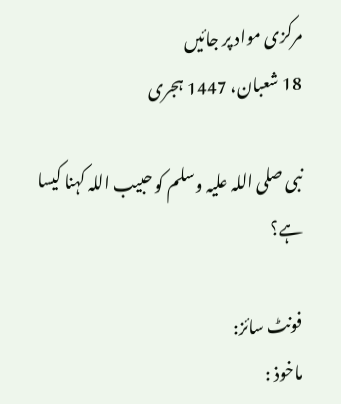مرکزی مواد پر جائیں
18 شعبان، 1447 ہجری

نبی صلی اللہ علیہ وسلم کو حبیب اللہ کہنا کیسا ہے؟

فونٹ سائز:
ماخوذ :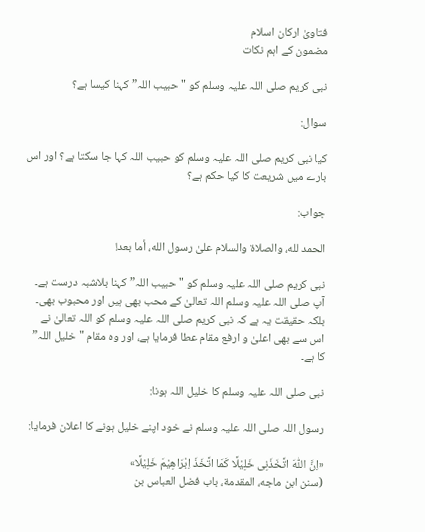فتاویٰ ارکان اسلام
مضمون کے اہم نکات

نبی کریم صلی اللہ علیہ وسلم کو "حبیب اللہ” کہنا کیسا ہے؟

سوال:

کیا نبی کریم صلی اللہ علیہ وسلم کو حبیب اللہ کہا جا سکتا ہے؟ اور اس بارے میں شریعت کا کیا حکم ہے؟

جواب:

الحمد لله، والصلاة والسلام علىٰ رسول الله، أما بعد!

نبی کریم صلی اللہ علیہ وسلم کو "حبیب اللہ” کہنا بلاشبہ درست ہے۔ آپ صلی اللہ علیہ وسلم اللہ تعالیٰ کے محب بھی ہیں اور محبوب بھی۔ بلکہ حقیقت یہ ہے کہ نبی کریم صلی اللہ علیہ وسلم کو اللہ تعالیٰ نے اس سے بھی اعلیٰ و ارفع مقام عطا فرمایا ہے، اور وہ مقام "خلیل اللہ” کا ہے۔

نبی صلی اللہ علیہ وسلم کا خلیل اللہ ہونا:

رسول اللہ صلی اللہ علیہ وسلم نے خود اپنے خلیل ہونے کا اعلان فرمایا:

«اِنَّ اللّٰهَ اتَّخَذَنِی خَلِيْلًا کَمَا اتَّخَذَ اِبْرَاهِيْمَ خَلِيْلًا»
(سنن ابن ماجه، المقدمة، باب فضل العباس بن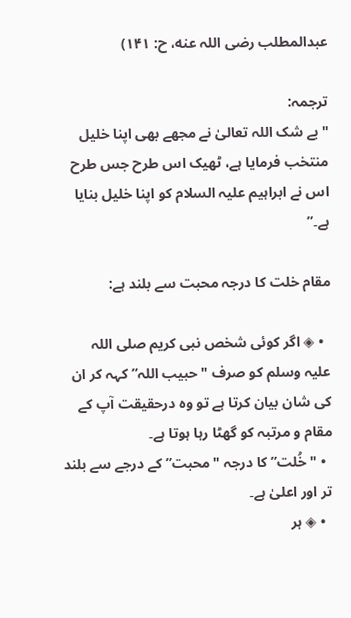عبدالمطلب رضی اللہ عنه، ح: ۱۴۱)

ترجمہ:
"بے شک اللہ تعالیٰ نے مجھے بھی اپنا خلیل منتخب فرمایا ہے، ٹھیک اس طرح جس طرح اس نے ابراہیم علیہ السلام کو اپنا خلیل بنایا ہے۔”

مقام خلت کا درجہ محبت سے بلند ہے:

  • ◈ اگر کوئی شخص نبی کریم صلی اللہ علیہ وسلم کو صرف "حبیب اللہ” کہہ کر ان کی شان بیان کرتا ہے تو وہ درحقیقت آپ کے مقام و مرتبہ کو گھٹا رہا ہوتا ہے۔
  • "خُلت” کا درجہ "محبت” کے درجے سے بلند تر اور اعلیٰ ہے۔
  • ◈ ہر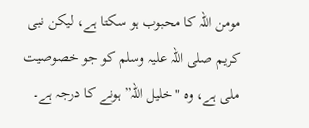مومن اللہ کا محبوب ہو سکتا ہے، لیکن نبی کریم صلی اللہ علیہ وسلم کو جو خصوصیت ملی ہے، وہ "خلیل اللہ” ہونے کا درجہ ہے۔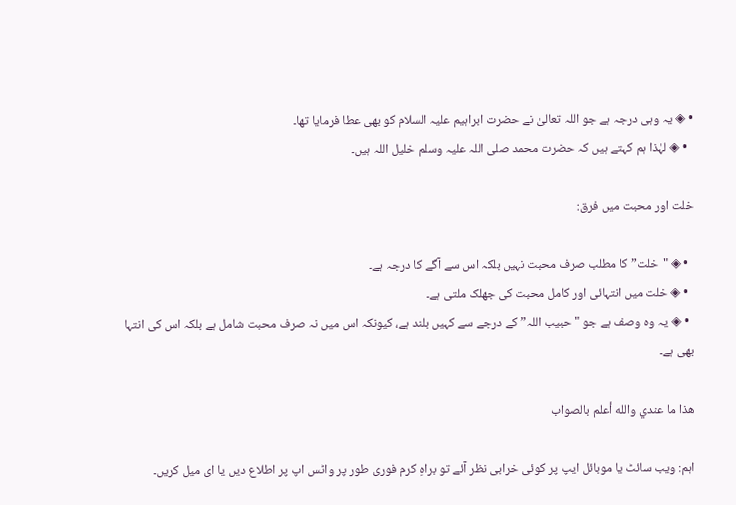• ◈ یہ وہی درجہ ہے جو اللہ تعالیٰ نے حضرت ابراہیم علیہ السلام کو بھی عطا فرمایا تھا۔
  • ◈ لہٰذا ہم کہتے ہیں کہ حضرت محمد صلی اللہ علیہ وسلم خلیل اللہ ہیں۔

خلت اور محبت میں فرق:

  • ◈ "خلت” کا مطلب صرف محبت نہیں بلکہ اس سے آگے کا درجہ ہے۔
  • ◈ خلت میں انتہائی اور کامل محبت کی جھلک ملتی ہے۔
  • ◈ یہ وہ وصف ہے جو "حبیب اللہ” کے درجے سے کہیں بلند ہے، کیونکہ اس میں نہ صرف محبت شامل ہے بلکہ اس کی انتہا بھی ہے۔

ھذا ما عندي والله أعلم بالصواب

اہم: ویب سائٹ یا موبائل ایپ پر کوئی خرابی نظر آئے تو براہِ کرم فوری طور پر واٹس اپ پر اطلاع دیں یا ای میل کریں۔